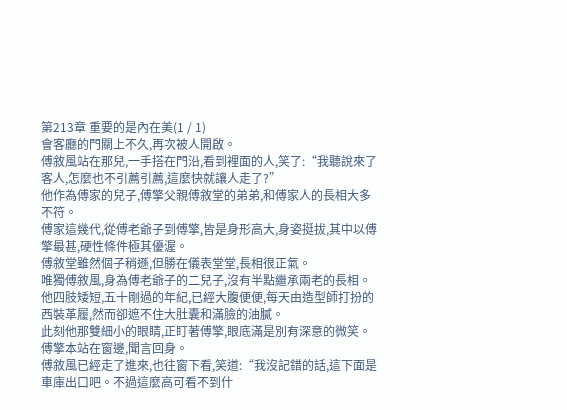第213章 重要的是內在美(1 / 1)
會客廳的門關上不久,再次被人開啟。
傅敘風站在那兒,一手搭在門沿,看到裡面的人,笑了:“我聽說來了客人,怎麼也不引薦引薦,這麼快就讓人走了?”
他作為傅家的兒子,傅擎父親傅敘堂的弟弟,和傅家人的長相大多不符。
傅家這幾代,從傅老爺子到傅擎,皆是身形高大,身姿挺拔,其中以傅擎最甚,硬性條件極其優渥。
傅敘堂雖然個子稍遜,但勝在儀表堂堂,長相很正氣。
唯獨傅敘風,身為傅老爺子的二兒子,沒有半點繼承兩老的長相。
他四肢矮短,五十剛過的年紀,已經大腹便便,每天由造型師打扮的西裝革履,然而卻遮不住大肚囊和滿臉的油膩。
此刻他那雙細小的眼睛,正盯著傅擎,眼底滿是別有深意的微笑。
傅擎本站在窗邊,聞言回身。
傅敘風已經走了進來,也往窗下看,笑道:“我沒記錯的話,這下面是車庫出口吧。不過這麼高可看不到什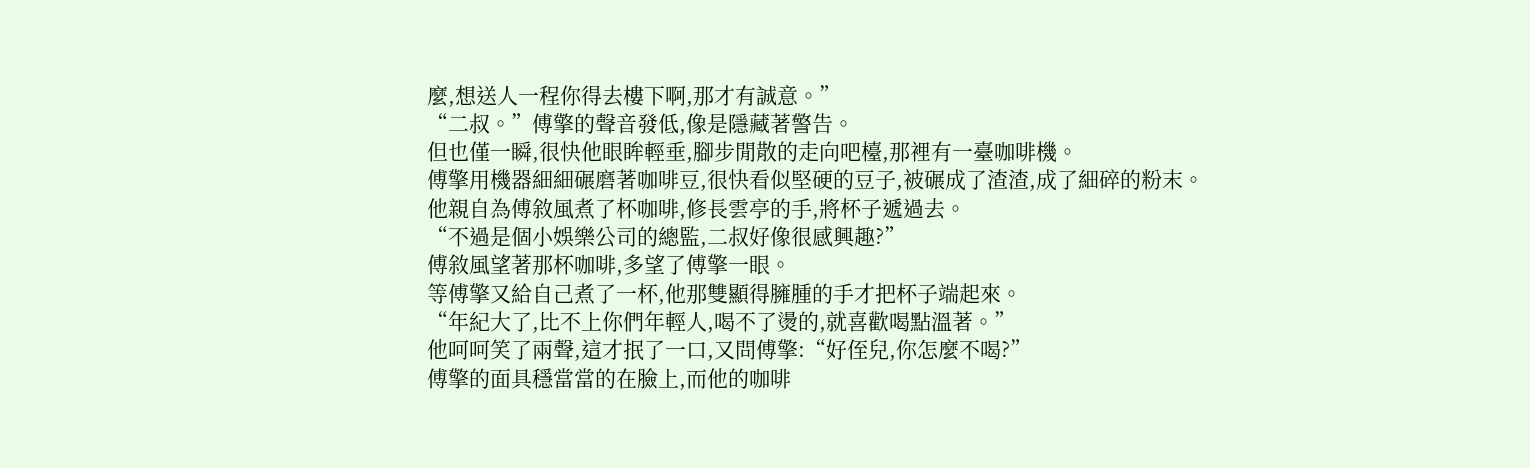麼,想送人一程你得去樓下啊,那才有誠意。”
“二叔。”傅擎的聲音發低,像是隱藏著警告。
但也僅一瞬,很快他眼眸輕垂,腳步閒散的走向吧檯,那裡有一臺咖啡機。
傅擎用機器細細碾磨著咖啡豆,很快看似堅硬的豆子,被碾成了渣渣,成了細碎的粉末。
他親自為傅敘風煮了杯咖啡,修長雲亭的手,將杯子遞過去。
“不過是個小娛樂公司的總監,二叔好像很感興趣?”
傅敘風望著那杯咖啡,多望了傅擎一眼。
等傅擎又給自己煮了一杯,他那雙顯得臃腫的手才把杯子端起來。
“年紀大了,比不上你們年輕人,喝不了燙的,就喜歡喝點溫著。”
他呵呵笑了兩聲,這才抿了一口,又問傅擎:“好侄兒,你怎麼不喝?”
傅擎的面具穩當當的在臉上,而他的咖啡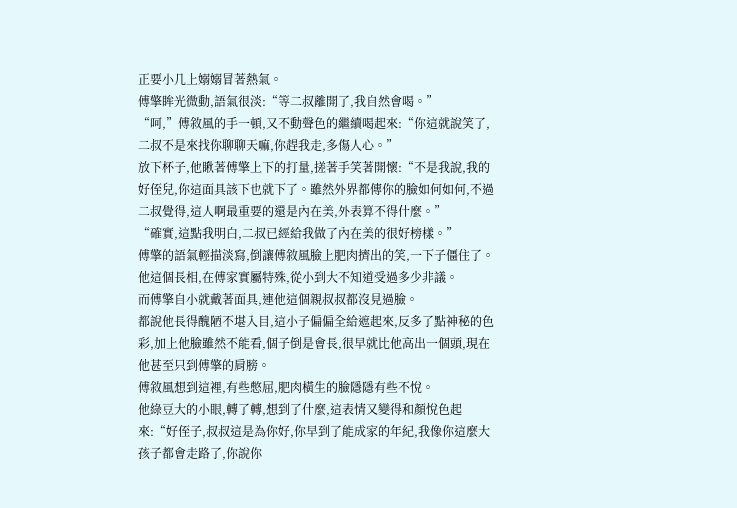正要小几上嫋嫋冒著熱氣。
傅擎眸光微動,語氣很淡:“等二叔離開了,我自然會喝。”
“呵,”傅敘風的手一頓,又不動聲色的繼續喝起來:“你這就說笑了,二叔不是來找你聊聊天嘛,你趕我走,多傷人心。”
放下杯子,他瞅著傅擎上下的打量,搓著手笑著開懷:“不是我說,我的好侄兒,你這面具該下也就下了。雖然外界都傳你的臉如何如何,不過二叔覺得,這人啊最重要的還是內在美,外表算不得什麼。”
“確實,這點我明白,二叔已經給我做了內在美的很好榜樣。”
傅擎的語氣輕描淡寫,倒讓傅敘風臉上肥肉擠出的笑,一下子僵住了。
他這個長相,在傅家實屬特殊,從小到大不知道受過多少非議。
而傅擎自小就戴著面具,連他這個親叔叔都沒見過臉。
都說他長得醜陋不堪入目,這小子偏偏全給遮起來,反多了點神秘的色彩,加上他臉雖然不能看,個子倒是會長,很早就比他高出一個頭,現在他甚至只到傅擎的肩膀。
傅敘風想到這裡,有些憋屈,肥肉橫生的臉隱隱有些不悅。
他綠豆大的小眼,轉了轉,想到了什麼,這表情又變得和顏悅色起來:“好侄子,叔叔這是為你好,你早到了能成家的年紀,我像你這麼大孩子都會走路了,你說你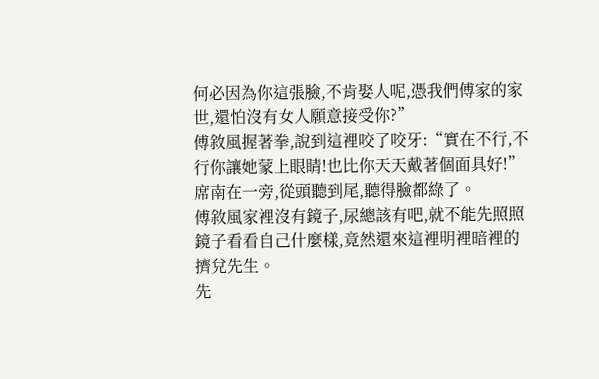何必因為你這張臉,不肯娶人呢,憑我們傅家的家世,還怕沒有女人願意接受你?”
傅敘風握著拳,說到這裡咬了咬牙:“實在不行,不行你讓她蒙上眼睛!也比你天天戴著個面具好!”
席南在一旁,從頭聽到尾,聽得臉都綠了。
傅敘風家裡沒有鏡子,尿總該有吧,就不能先照照鏡子看看自己什麼樣,竟然還來這裡明裡暗裡的擠兌先生。
先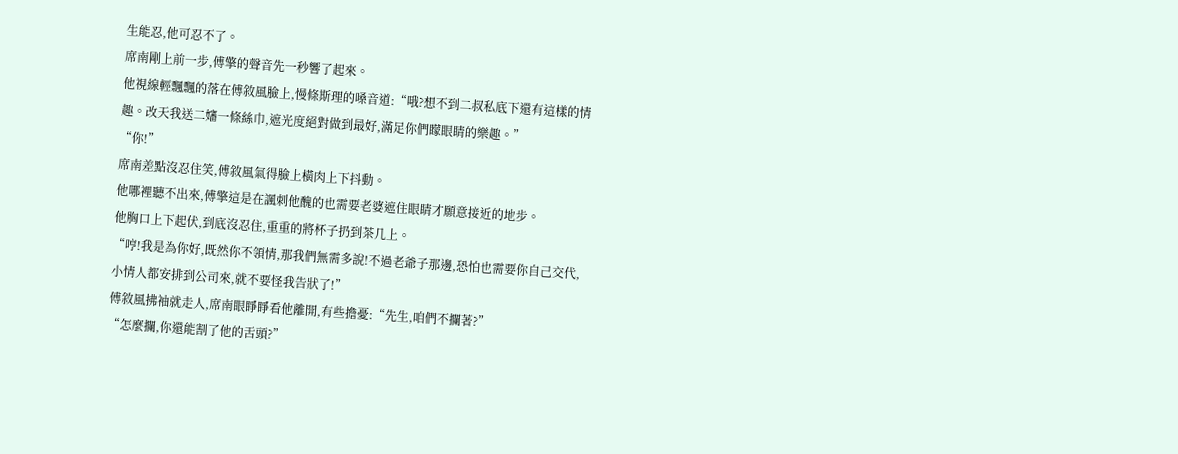生能忍,他可忍不了。
席南剛上前一步,傅擎的聲音先一秒響了起來。
他視線輕飄飄的落在傅敘風臉上,慢條斯理的嗓音道:“哦?想不到二叔私底下還有這樣的情趣。改天我送二嬸一條絲巾,遮光度絕對做到最好,滿足你們矇眼睛的樂趣。”
“你!”
席南差點沒忍住笑,傅敘風氣得臉上橫肉上下抖動。
他哪裡聽不出來,傅擎這是在諷刺他醜的也需要老婆遮住眼睛才願意接近的地步。
他胸口上下起伏,到底沒忍住,重重的將杯子扔到茶几上。
“哼!我是為你好,既然你不領情,那我們無需多說!不過老爺子那邊,恐怕也需要你自己交代,小情人都安排到公司來,就不要怪我告狀了!”
傅敘風拂袖就走人,席南眼睜睜看他離開,有些擔憂:“先生,咱們不攔著?”
“怎麼攔,你還能割了他的舌頭?”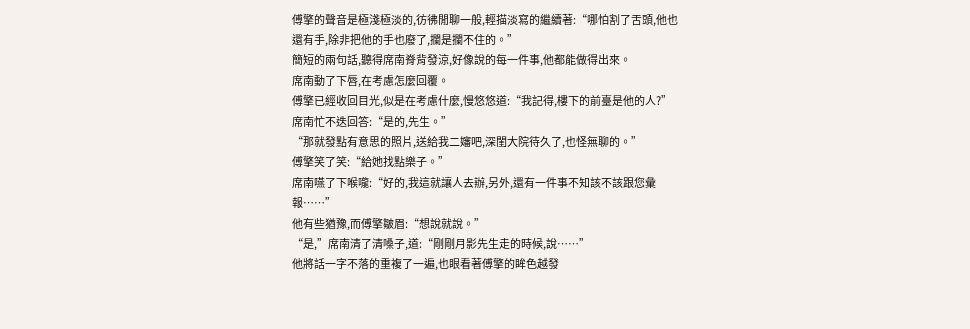傅擎的聲音是極淺極淡的,彷彿閒聊一般,輕描淡寫的繼續著:“哪怕割了舌頭,他也還有手,除非把他的手也廢了,攔是攔不住的。”
簡短的兩句話,聽得席南脊背發涼,好像說的每一件事,他都能做得出來。
席南動了下唇,在考慮怎麼回覆。
傅擎已經收回目光,似是在考慮什麼,慢悠悠道:“我記得,樓下的前臺是他的人?”
席南忙不迭回答:“是的,先生。”
“那就發點有意思的照片,送給我二嬸吧,深閨大院待久了,也怪無聊的。”
傅擎笑了笑:“給她找點樂子。”
席南嚥了下喉嚨:“好的,我這就讓人去辦,另外,還有一件事不知該不該跟您彙報……”
他有些猶豫,而傅擎皺眉:“想說就說。”
“是,”席南清了清嗓子,道:“剛剛月影先生走的時候,說……”
他將話一字不落的重複了一遍,也眼看著傅擎的眸色越發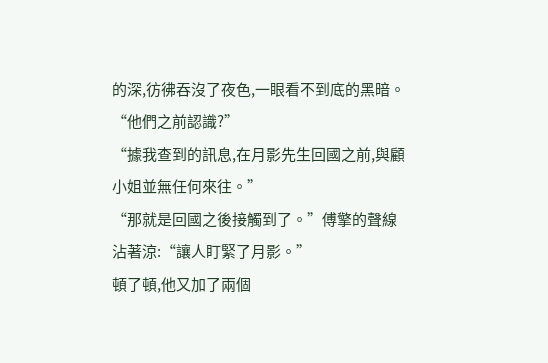的深,彷彿吞沒了夜色,一眼看不到底的黑暗。
“他們之前認識?”
“據我查到的訊息,在月影先生回國之前,與顧小姐並無任何來往。”
“那就是回國之後接觸到了。”傅擎的聲線沾著涼:“讓人盯緊了月影。”
頓了頓,他又加了兩個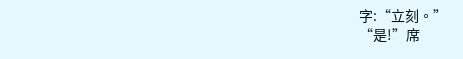字:“立刻。”
“是!”席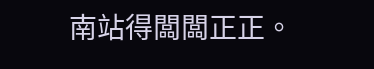南站得闆闆正正。